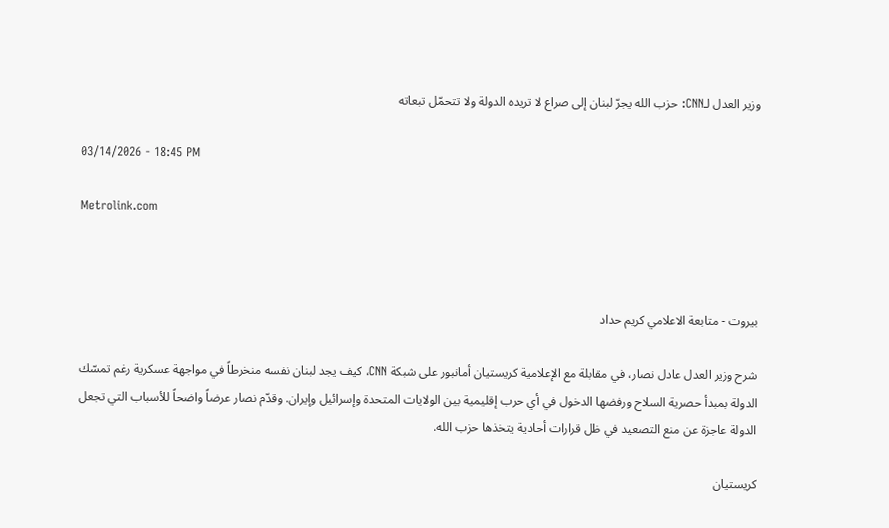وزير العدل لـCNN: حزب الله يجرّ لبنان إلى صراع لا تريده الدولة ولا تتحمّل تبعاته

03/14/2026 - 18:45 PM

Metrolink.com



بيروت - متابعة الاعلامي كريم حداد

شرح وزير العدل عادل نصار، في مقابلة مع الإعلامية كريستيان أمانبور على شبكة CNN، كيف يجد لبنان نفسه منخرطاً في مواجهة عسكرية رغم تمسّك الدولة بمبدأ حصرية السلاح ورفضها الدخول في أي حرب إقليمية بين الولايات المتحدة وإسرائيل وإيران. وقدّم نصار عرضاً واضحاً للأسباب التي تجعل الدولة عاجزة عن منع التصعيد في ظل قرارات أحادية يتخذها حزب الله.

كريستيان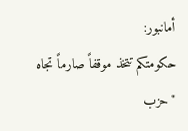أمانبور:
حكومتكم تتخذ موقفاً صارماً تجاه "حزب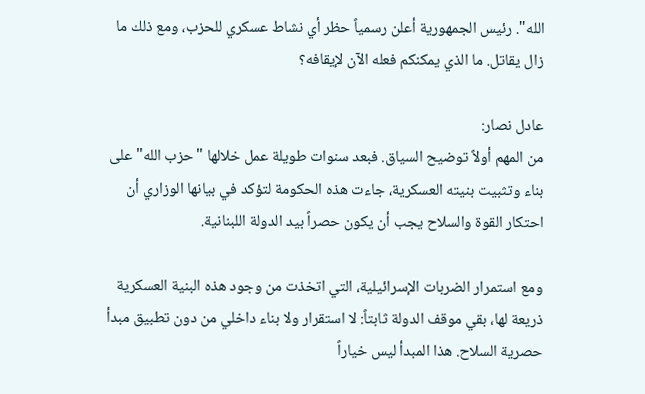الله". رئيس الجمهورية أعلن رسمياً حظر أي نشاط عسكري للحزب، ومع ذلك ما زال يقاتل. ما الذي يمكنكم فعله الآن لإيقافه؟

عادل نصار:
من المهم أولاً توضيح السياق. فبعد سنوات طويلة عمل خلالها "حزب الله" على بناء وتثبيت بنيته العسكرية، جاءت هذه الحكومة لتؤكد في بيانها الوزاري أن احتكار القوة والسلاح يجب أن يكون حصراً بيد الدولة اللبنانية.

ومع استمرار الضربات الإسرائيلية، التي اتخذت من وجود هذه البنية العسكرية ذريعة لها، بقي موقف الدولة ثابتاً: لا استقرار ولا بناء داخلي من دون تطبيق مبدأ حصرية السلاح. هذا المبدأ ليس خياراً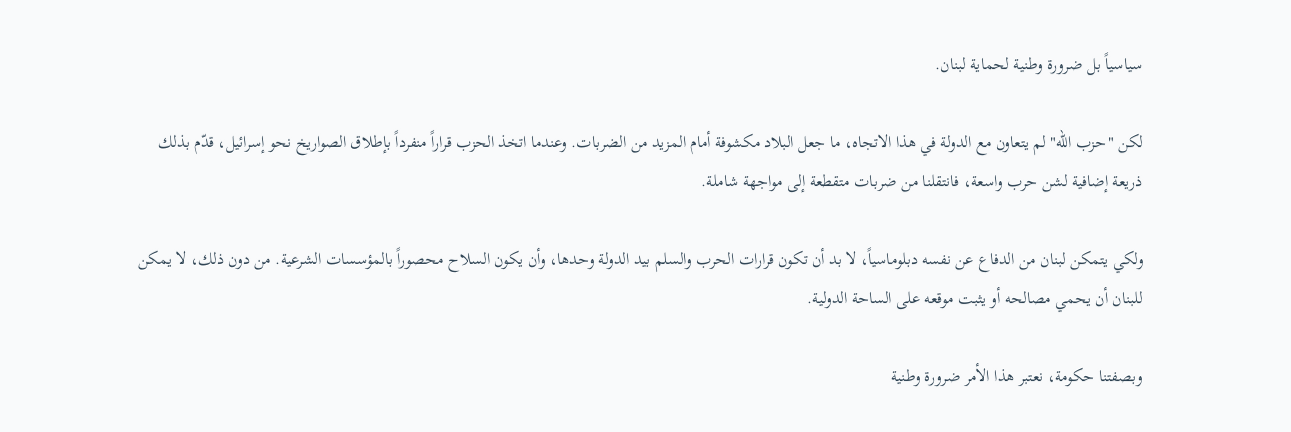سياسياً بل ضرورة وطنية لحماية لبنان.

لكن "حزب الله" لم يتعاون مع الدولة في هذا الاتجاه، ما جعل البلاد مكشوفة أمام المزيد من الضربات. وعندما اتخذ الحزب قراراً منفرداً بإطلاق الصواريخ نحو إسرائيل، قدّم بذلك ذريعة إضافية لشن حرب واسعة، فانتقلنا من ضربات متقطعة إلى مواجهة شاملة.

ولكي يتمكن لبنان من الدفاع عن نفسه دبلوماسياً، لا بد أن تكون قرارات الحرب والسلم بيد الدولة وحدها، وأن يكون السلاح محصوراً بالمؤسسات الشرعية. من دون ذلك، لا يمكن للبنان أن يحمي مصالحه أو يثبت موقعه على الساحة الدولية.

وبصفتنا حكومة، نعتبر هذا الأمر ضرورة وطنية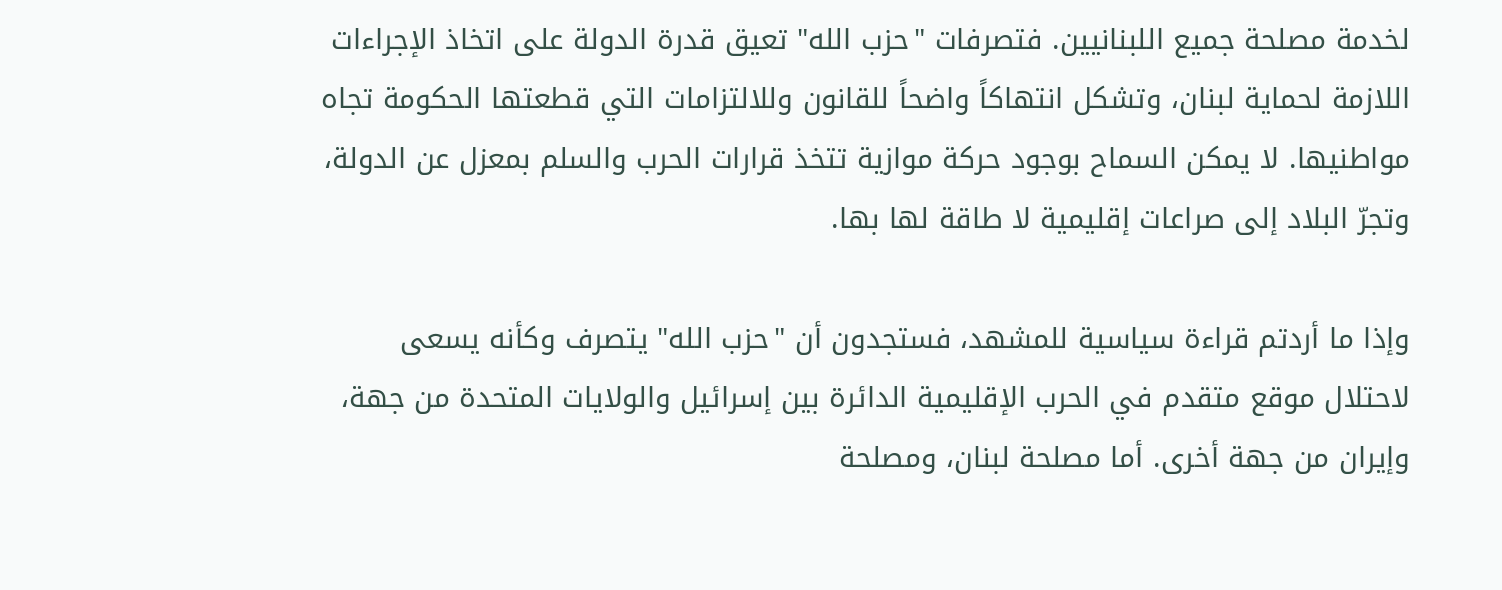لخدمة مصلحة جميع اللبنانيين. فتصرفات "حزب الله" تعيق قدرة الدولة على اتخاذ الإجراءات اللازمة لحماية لبنان، وتشكل انتهاكاً واضحاً للقانون وللالتزامات التي قطعتها الحكومة تجاه مواطنيها. لا يمكن السماح بوجود حركة موازية تتخذ قرارات الحرب والسلم بمعزل عن الدولة، وتجرّ البلاد إلى صراعات إقليمية لا طاقة لها بها.

وإذا ما أردتم قراءة سياسية للمشهد، فستجدون أن "حزب الله" يتصرف وكأنه يسعى لاحتلال موقع متقدم في الحرب الإقليمية الدائرة بين إسرائيل والولايات المتحدة من جهة، وإيران من جهة أخرى. أما مصلحة لبنان، ومصلحة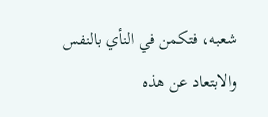شعبه، فتكمن في النأي بالنفس والابتعاد عن هذه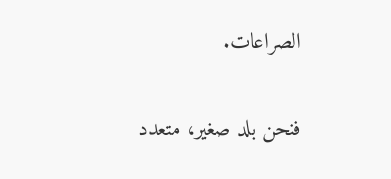الصراعات.

فنحن بلد صغير، متعدد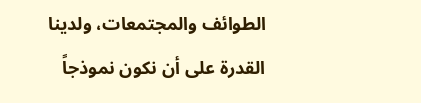الطوائف والمجتمعات، ولدينا القدرة على أن نكون نموذجاً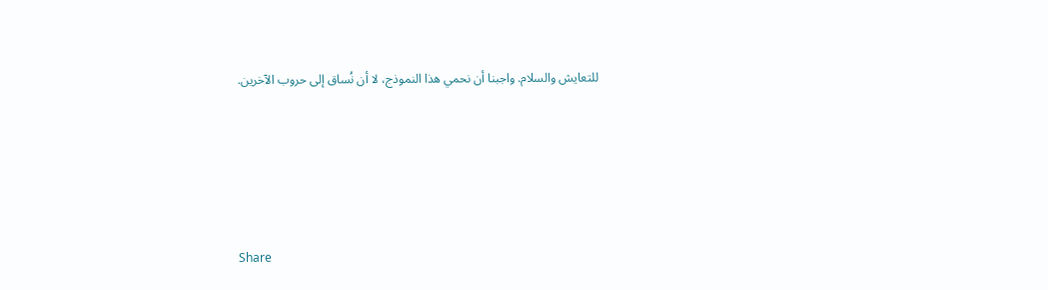للتعايش والسلام. واجبنا أن نحمي هذا النموذج، لا أن نُساق إلى حروب الآخرين.





Share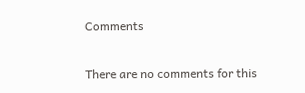Comments

There are no comments for this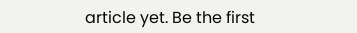article yet. Be the first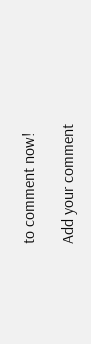to comment now!

Add your comment